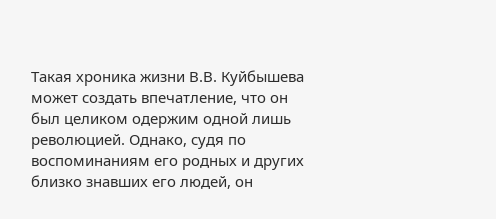Такая хроника жизни В.В. Куйбышева может создать впечатление, что он был целиком одержим одной лишь революцией. Однако, судя по воспоминаниям его родных и других близко знавших его людей, он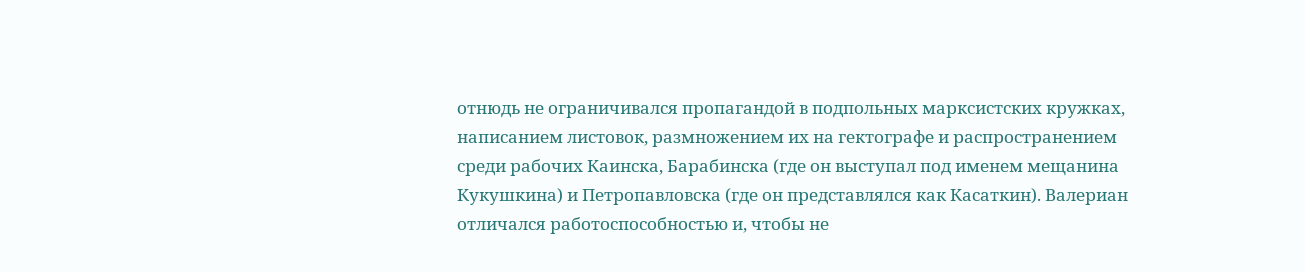отнюдь не ограничивался пропагандой в подпольных марксистских кружках, написанием листовок, размножением их на гектографе и распространением среди рабочих Каинска, Барабинска (где он выступал под именем мещанина Кукушкина) и Петропавловска (где он представлялся как Касаткин). Валериан отличался работоспособностью и, чтобы не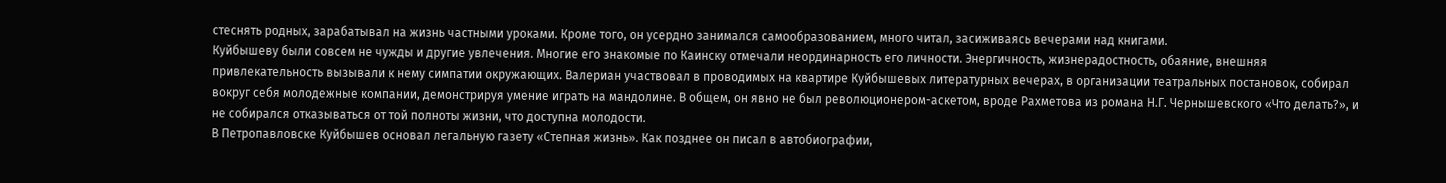стеснять родных, зарабатывал на жизнь частными уроками. Кроме того, он усердно занимался самообразованием, много читал, засиживаясь вечерами над книгами.
Куйбышеву были совсем не чужды и другие увлечения. Многие его знакомые по Каинску отмечали неординарность его личности. Энергичность, жизнерадостность, обаяние, внешняя привлекательность вызывали к нему симпатии окружающих. Валериан участвовал в проводимых на квартире Куйбышевых литературных вечерах, в организации театральных постановок, собирал вокруг себя молодежные компании, демонстрируя умение играть на мандолине. В общем, он явно не был революционером-аскетом, вроде Рахметова из романа Н.Г. Чернышевского «Что делать?», и не собирался отказываться от той полноты жизни, что доступна молодости.
В Петропавловске Куйбышев основал легальную газету «Степная жизнь». Как позднее он писал в автобиографии,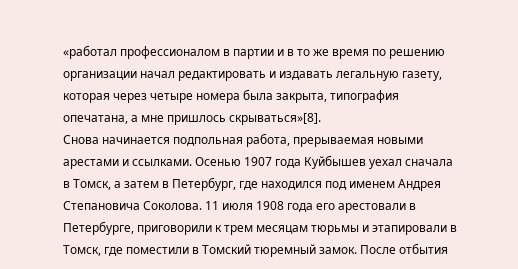«работал профессионалом в партии и в то же время по решению организации начал редактировать и издавать легальную газету, которая через четыре номера была закрыта, типография опечатана, а мне пришлось скрываться»[8].
Снова начинается подпольная работа, прерываемая новыми арестами и ссылками. Осенью 1907 года Куйбышев уехал сначала в Томск, а затем в Петербург, где находился под именем Андрея Степановича Соколова. 11 июля 1908 года его арестовали в Петербурге, приговорили к трем месяцам тюрьмы и этапировали в Томск, где поместили в Томский тюремный замок. После отбытия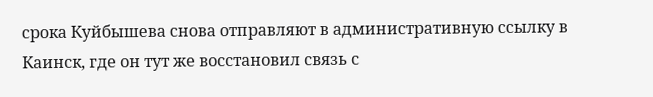срока Куйбышева снова отправляют в административную ссылку в Каинск, где он тут же восстановил связь с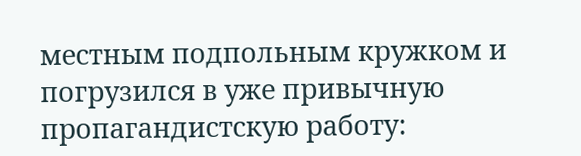местным подпольным кружком и погрузился в уже привычную пропагандистскую работу: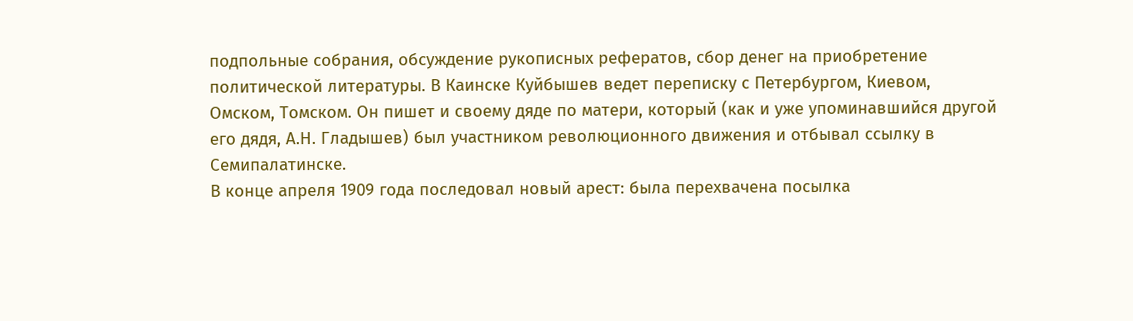подпольные собрания, обсуждение рукописных рефератов, сбор денег на приобретение политической литературы. В Каинске Куйбышев ведет переписку с Петербургом, Киевом, Омском, Томском. Он пишет и своему дяде по матери, который (как и уже упоминавшийся другой его дядя, А.Н. Гладышев) был участником революционного движения и отбывал ссылку в Семипалатинске.
В конце апреля 1909 года последовал новый арест: была перехвачена посылка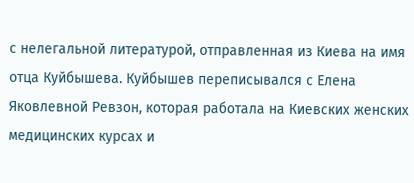с нелегальной литературой, отправленная из Киева на имя отца Куйбышева. Куйбышев переписывался с Елена Яковлевной Ревзон, которая работала на Киевских женских медицинских курсах и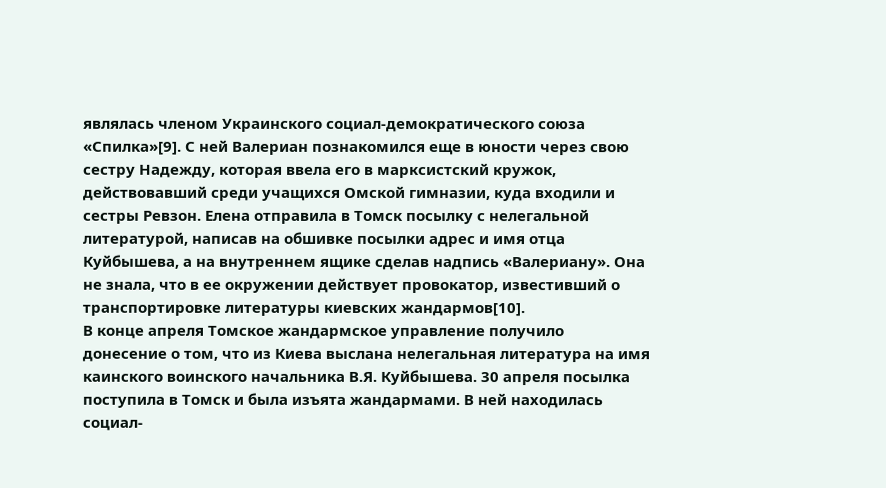являлась членом Украинского социал-демократического союза «Спилка»[9]. С ней Валериан познакомился еще в юности через свою сестру Надежду, которая ввела его в марксистский кружок, действовавший среди учащихся Омской гимназии, куда входили и сестры Ревзон. Елена отправила в Томск посылку с нелегальной литературой, написав на обшивке посылки адрес и имя отца Куйбышева, а на внутреннем ящике сделав надпись «Валериану». Она не знала, что в ее окружении действует провокатор, известивший о транспортировке литературы киевских жандармов[10].
В конце апреля Томское жандармское управление получило донесение о том, что из Киева выслана нелегальная литература на имя каинского воинского начальника В.Я. Куйбышева. 30 апреля посылка поступила в Томск и была изъята жандармами. В ней находилась социал-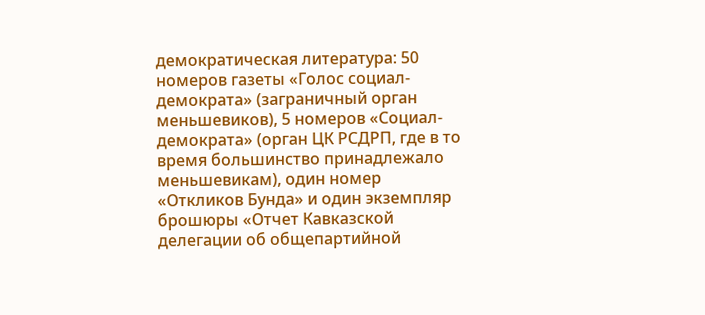демократическая литература: 50 номеров газеты «Голос социал-демократа» (заграничный орган меньшевиков), 5 номеров «Социал-демократа» (орган ЦК РСДРП, где в то время большинство принадлежало меньшевикам), один номер «Откликов Бунда» и один экземпляр брошюры «Отчет Кавказской делегации об общепартийной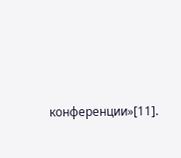конференции»[11].